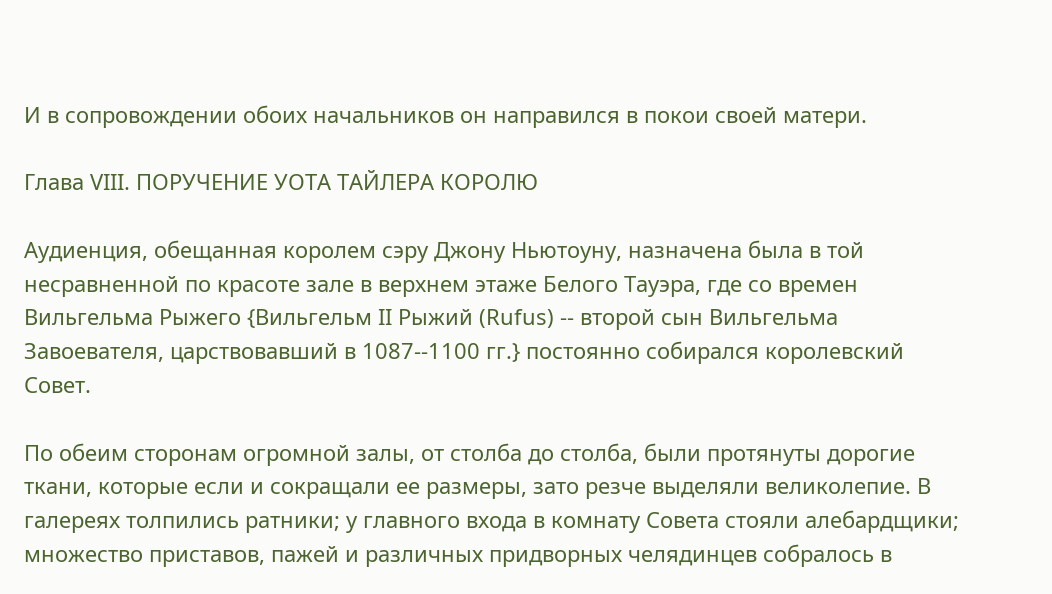И в сопровождении обоих начальников он направился в покои своей матери.

Глава VIII. ПОРУЧЕНИЕ УОТА ТАЙЛЕРА КОРОЛЮ

Аудиенция, обещанная королем сэру Джону Ньютоуну, назначена была в той несравненной по красоте зале в верхнем этаже Белого Тауэра, где со времен Вильгельма Рыжего {Вильгельм II Рыжий (Rufus) -- второй сын Вильгельма Завоевателя, царствовавший в 1087--1100 гг.} постоянно собирался королевский Совет.

По обеим сторонам огромной залы, от столба до столба, были протянуты дорогие ткани, которые если и сокращали ее размеры, зато резче выделяли великолепие. В галереях толпились ратники; у главного входа в комнату Совета стояли алебардщики; множество приставов, пажей и различных придворных челядинцев собралось в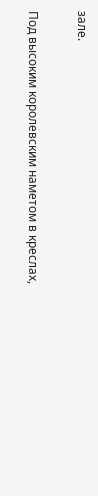зале.

Под высоким королевским наметом в креслах,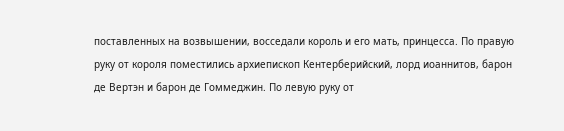поставленных на возвышении, восседали король и его мать, принцесса. По правую руку от короля поместились архиепископ Кентерберийский, лорд иоаннитов, барон де Вертэн и барон де Гоммеджин. По левую руку от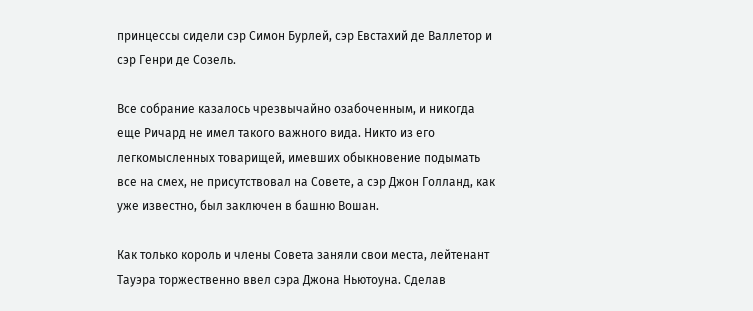принцессы сидели сэр Симон Бурлей, сэр Евстахий де Валлетор и сэр Генри де Созель.

Все собрание казалось чрезвычайно озабоченным, и никогда еще Ричард не имел такого важного вида. Никто из его легкомысленных товарищей, имевших обыкновение подымать все на смех, не присутствовал на Совете, а сэр Джон Голланд, как уже известно, был заключен в башню Вошан.

Как только король и члены Совета заняли свои места, лейтенант Тауэра торжественно ввел сэра Джона Ньютоуна. Сделав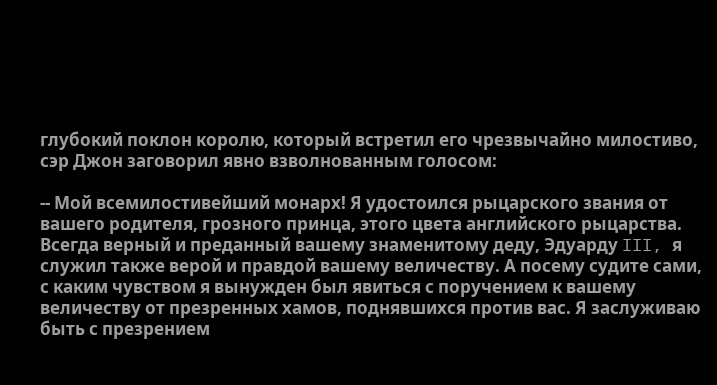глубокий поклон королю, который встретил его чрезвычайно милостиво, сэр Джон заговорил явно взволнованным голосом:

-- Мой всемилостивейший монарх! Я удостоился рыцарского звания от вашего родителя, грозного принца, этого цвета английского рыцарства. Всегда верный и преданный вашему знаменитому деду, Эдуарду III, я служил также верой и правдой вашему величеству. А посему судите сами, с каким чувством я вынужден был явиться с поручением к вашему величеству от презренных хамов, поднявшихся против вас. Я заслуживаю быть с презрением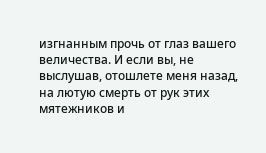изгнанным прочь от глаз вашего величества. И если вы, не выслушав, отошлете меня назад, на лютую смерть от рук этих мятежников и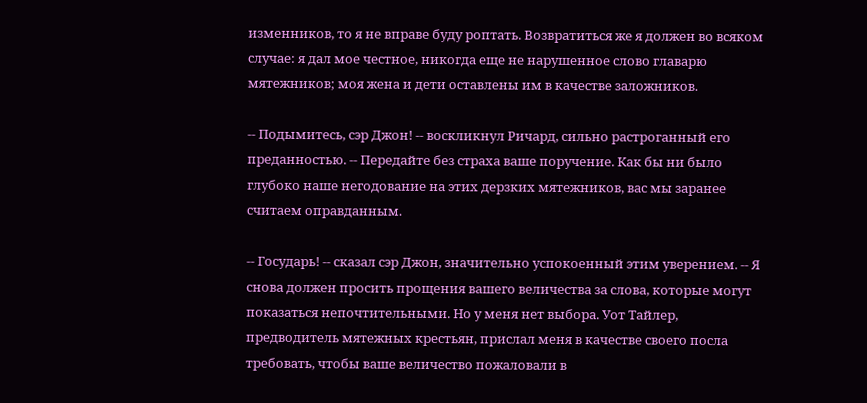изменников, то я не вправе буду роптать. Возвратиться же я должен во всяком случае: я дал мое честное, никогда еще не нарушенное слово главарю мятежников; моя жена и дети оставлены им в качестве заложников.

-- Подымитесь, сэр Джон! -- воскликнул Ричард, сильно растроганный его преданностью. -- Передайте без страха ваше поручение. Как бы ни было глубоко наше негодование на этих дерзких мятежников, вас мы заранее считаем оправданным.

-- Государь! -- сказал сэр Джон, значительно успокоенный этим уверением. -- Я снова должен просить прощения вашего величества за слова, которые могут показаться непочтительными. Но у меня нет выбора. Уот Тайлер, предводитель мятежных крестьян, прислал меня в качестве своего посла требовать, чтобы ваше величество пожаловали в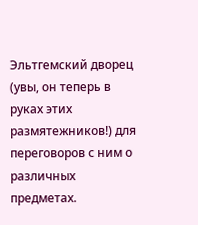Эльтгемский дворец (увы, он теперь в руках этих размятежников!) для переговоров с ним о различных предметах.